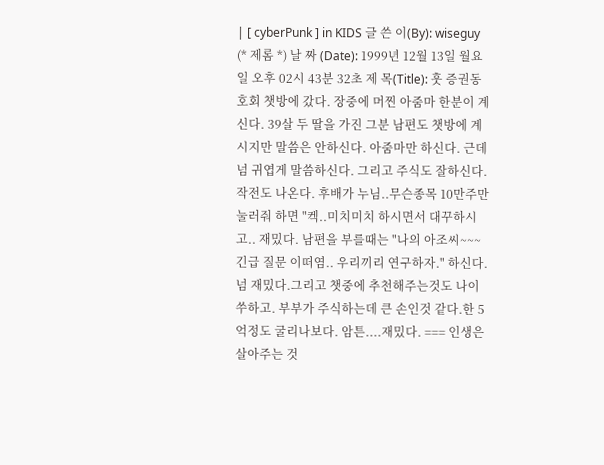| [ cyberPunk ] in KIDS 글 쓴 이(By): wiseguy (* 제롬 *) 날 짜 (Date): 1999년 12월 13일 월요일 오후 02시 43분 32초 제 목(Title): 훗 증권동호회 챗방에 갔다. 장중에 머찐 아줌마 한분이 계신다. 39살 두 딸을 가진 그분 남편도 챗방에 계시지만 말씀은 안하신다. 아줌마만 하신다. 근데 넘 귀엽게 말씀하신다. 그리고 주식도 잘하신다. 작전도 나온다. 후배가 누님..무슨종목 10만주만 눌러줘 하면 "켁..미치미치 하시면서 대꾸하시고.. 재밌다. 남편을 부를때는 "나의 아조씨~~~ 긴급 질문 이떠염.. 우리끼리 연구하자." 하신다. 넘 재밌다.그리고 챗중에 추천해주는것도 나이쑤하고. 부부가 주식하는데 큰 손인것 같다.한 5억정도 굴리나보다. 암튼....재밌다. === 인생은 살아주는 것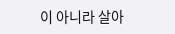이 아니라 살아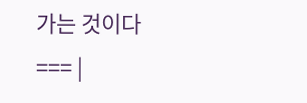가는 것이다 === |